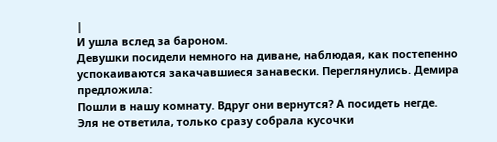|
И ушла вслед за бароном.
Девушки посидели немного на диване, наблюдая, как постепенно успокаиваются закачавшиеся занавески. Переглянулись. Демира предложила:
Пошли в нашу комнату. Вдруг они вернутся? А посидеть негде.
Эля не ответила, только сразу собрала кусочки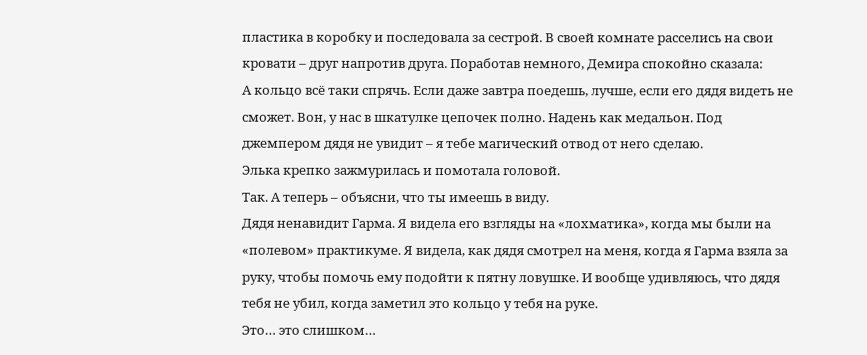пластика в коробку и последовала за сестрой. В своей комнате расселись на свои кровати – друг напротив друга. Поработав немного, Демира спокойно сказала:
А кольцо всё таки спрячь. Если даже завтра поедешь, лучше, если его дядя видеть не сможет. Вон, у нас в шкатулке цепочек полно. Надень как медальон. Под джемпером дядя не увидит – я тебе магический отвод от него сделаю.
Элька крепко зажмурилась и помотала головой.
Так. А теперь – объясни, что ты имеешь в виду.
Дядя ненавидит Гарма. Я видела его взгляды на «лохматика», когда мы были на «полевом» практикуме. Я видела, как дядя смотрел на меня, когда я Гарма взяла за руку, чтобы помочь ему подойти к пятну ловушке. И вообще удивляюсь, что дядя тебя не убил, когда заметил это кольцо у тебя на руке.
Это… это слишком…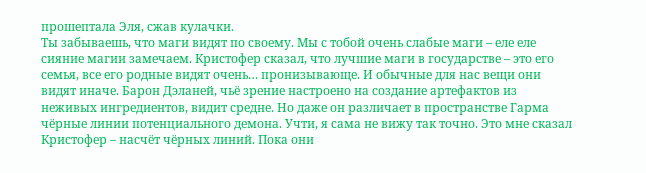прошептала Эля, сжав кулачки.
Ты забываешь, что маги видят по своему. Мы с тобой очень слабые маги – еле еле сияние магии замечаем. Кристофер сказал, что лучшие маги в государстве – это его семья, все его родные видят очень… пронизывающе. И обычные для нас вещи они видят иначе. Барон Дэланей, чьё зрение настроено на создание артефактов из неживых ингредиентов, видит средне. Но даже он различает в пространстве Гарма чёрные линии потенциального демона. Учти, я сама не вижу так точно. Это мне сказал Кристофер – насчёт чёрных линий. Пока они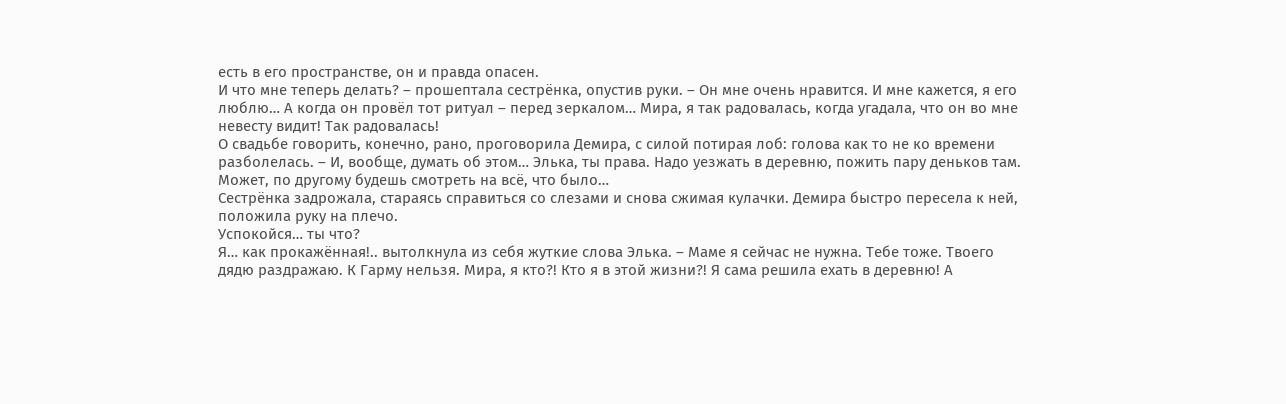есть в его пространстве, он и правда опасен.
И что мне теперь делать? – прошептала сестрёнка, опустив руки. – Он мне очень нравится. И мне кажется, я его люблю… А когда он провёл тот ритуал – перед зеркалом… Мира, я так радовалась, когда угадала, что он во мне невесту видит! Так радовалась!
О свадьбе говорить, конечно, рано, проговорила Демира, с силой потирая лоб: голова как то не ко времени разболелась. – И, вообще, думать об этом… Элька, ты права. Надо уезжать в деревню, пожить пару деньков там. Может, по другому будешь смотреть на всё, что было…
Сестрёнка задрожала, стараясь справиться со слезами и снова сжимая кулачки. Демира быстро пересела к ней, положила руку на плечо.
Успокойся… ты что?
Я… как прокажённая!.. вытолкнула из себя жуткие слова Элька. – Маме я сейчас не нужна. Тебе тоже. Твоего дядю раздражаю. К Гарму нельзя. Мира, я кто?! Кто я в этой жизни?! Я сама решила ехать в деревню! А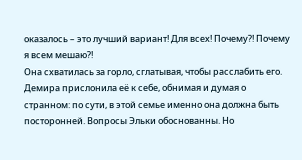оказалось – это лучший вариант! Для всех! Почему?! Почему я всем мешаю?!
Она схватилась за горло, сглатывая, чтобы расслабить его. Демира прислонила её к себе, обнимая и думая о странном: по сути, в этой семье именно она должна быть посторонней. Вопросы Эльки обоснованны. Но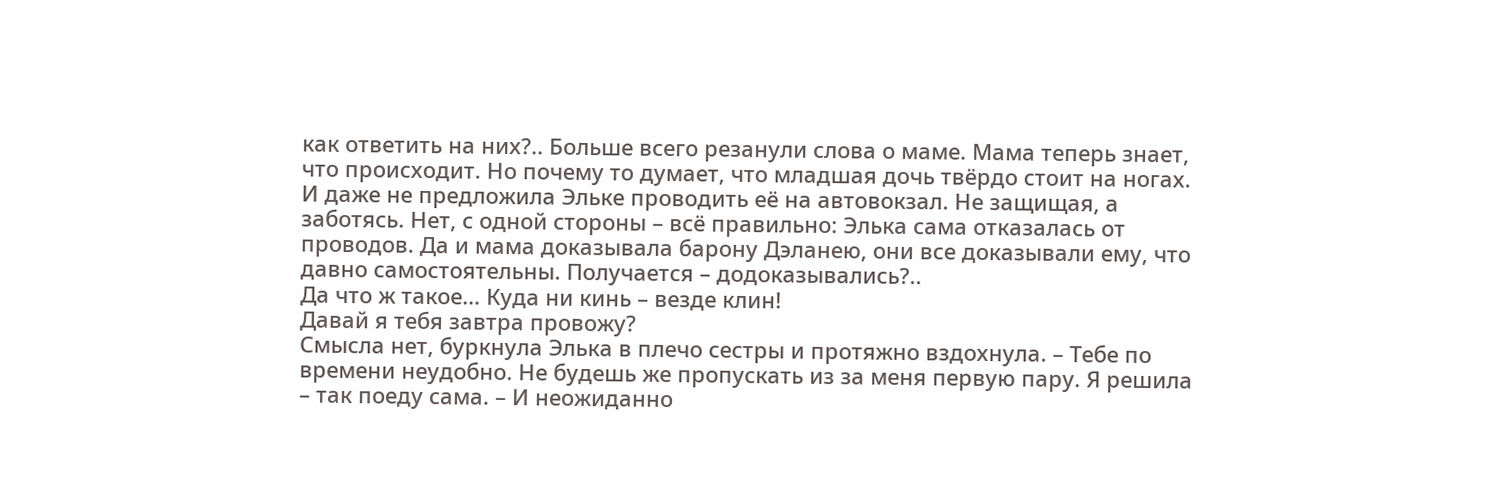как ответить на них?.. Больше всего резанули слова о маме. Мама теперь знает, что происходит. Но почему то думает, что младшая дочь твёрдо стоит на ногах. И даже не предложила Эльке проводить её на автовокзал. Не защищая, а заботясь. Нет, с одной стороны – всё правильно: Элька сама отказалась от проводов. Да и мама доказывала барону Дэланею, они все доказывали ему, что давно самостоятельны. Получается – додоказывались?..
Да что ж такое… Куда ни кинь – везде клин!
Давай я тебя завтра провожу?
Смысла нет, буркнула Элька в плечо сестры и протяжно вздохнула. – Тебе по времени неудобно. Не будешь же пропускать из за меня первую пару. Я решила – так поеду сама. – И неожиданно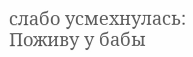слабо усмехнулась: Поживу у бабы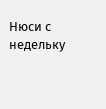Нюси с недельку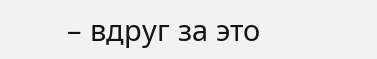– вдруг за это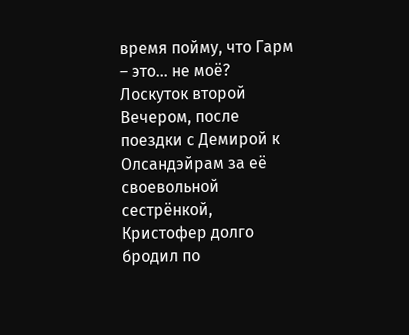время пойму, что Гарм – это… не моё?
Лоскуток второй
Вечером, после поездки с Демирой к Олсандэйрам за её своевольной сестрёнкой, Кристофер долго бродил по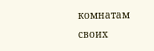комнатам своих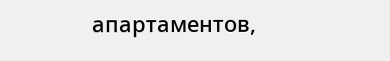апартаментов,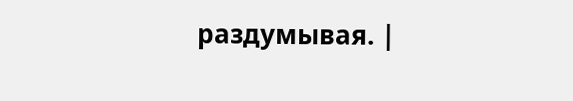раздумывая. |